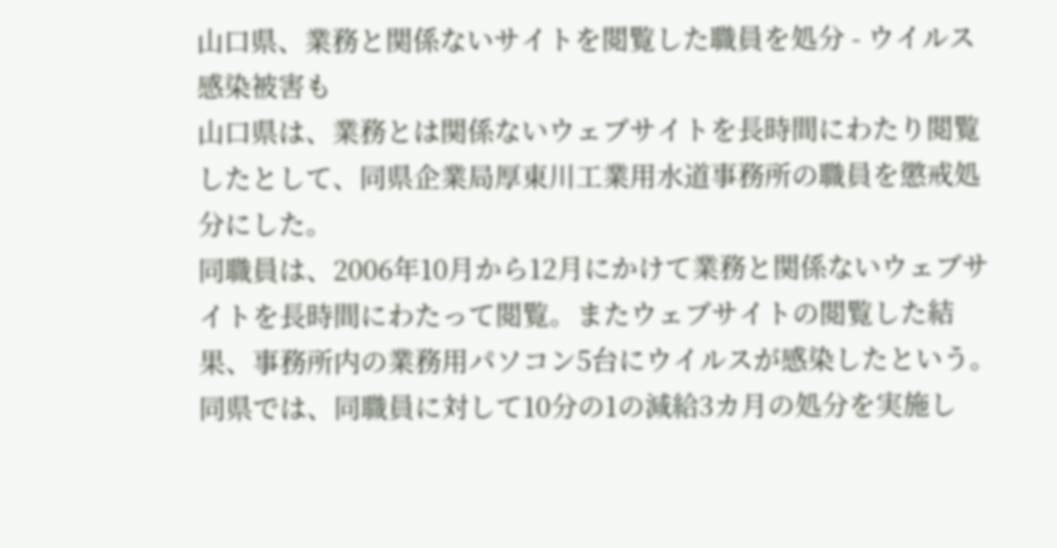山口県、業務と関係ないサイトを閲覧した職員を処分 - ウイルス感染被害も
山口県は、業務とは関係ないウェブサイトを長時間にわたり閲覧したとして、同県企業局厚東川工業用水道事務所の職員を懲戒処分にした。
同職員は、2006年10月から12月にかけて業務と関係ないウェブサイトを長時間にわたって閲覧。またウェブサイトの閲覧した結果、事務所内の業務用パソコン5台にウイルスが感染したという。同県では、同職員に対して10分の1の減給3カ月の処分を実施し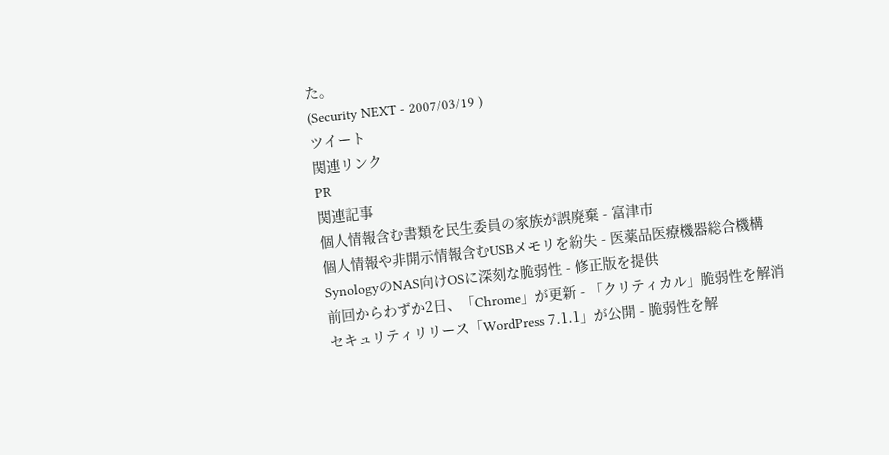た。
(Security NEXT - 2007/03/19 )
ツイート
関連リンク
PR
関連記事
個人情報含む書類を民生委員の家族が誤廃棄 - 富津市
個人情報や非開示情報含むUSBメモリを紛失 - 医薬品医療機器総合機構
SynologyのNAS向けOSに深刻な脆弱性 - 修正版を提供
前回からわずか2日、「Chrome」が更新 - 「クリティカル」脆弱性を解消
セキュリティリリース「WordPress 7.1.1」が公開 - 脆弱性を解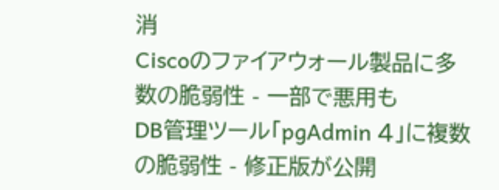消
Ciscoのファイアウォール製品に多数の脆弱性 - 一部で悪用も
DB管理ツール「pgAdmin 4」に複数の脆弱性 - 修正版が公開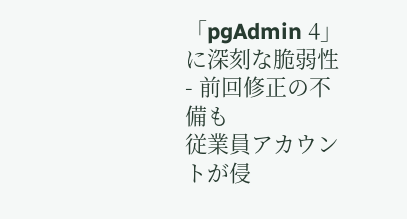「pgAdmin 4」に深刻な脆弱性 - 前回修正の不備も
従業員アカウントが侵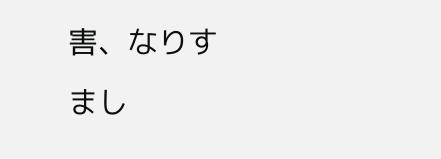害、なりすまし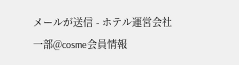メールが送信 - ホテル運営会社
一部@cosme会員情報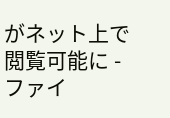がネット上で閲覧可能に - ファイ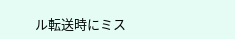ル転送時にミス